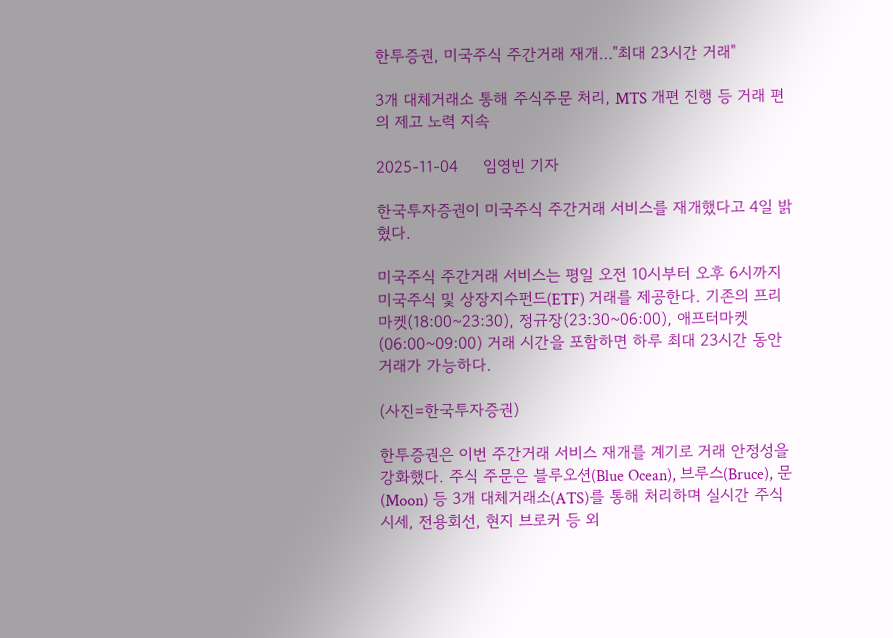한투증권, 미국주식 주간거래 재개…"최대 23시간 거래"

3개 대체거래소 통해 주식주문 처리, MTS 개편 진행 등 거래 편의 제고 노력 지속

2025-11-04     임영빈 기자

한국투자증권이 미국주식 주간거래 서비스를 재개했다고 4일 밝혔다.

미국주식 주간거래 서비스는 평일 오전 10시부터 오후 6시까지 미국주식 및 상장지수펀드(ETF) 거래를 제공한다. 기존의 프리마켓(18:00~23:30), 정규장(23:30~06:00), 애프터마켓(06:00~09:00) 거래 시간을 포함하면 하루 최대 23시간 동안 거래가 가능하다.

(사진=한국투자증권)

한투증권은 이번 주간거래 서비스 재개를 계기로 거래 안정성을 강화했다. 주식 주문은 블루오션(Blue Ocean), 브루스(Bruce), 문(Moon) 등 3개 대체거래소(ATS)를 통해 처리하며 실시간 주식시세, 전용회선, 현지 브로커 등 외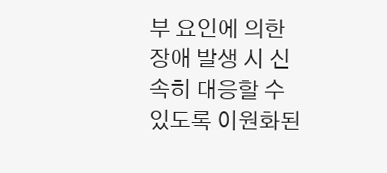부 요인에 의한 장애 발생 시 신속히 대응할 수 있도록 이원화된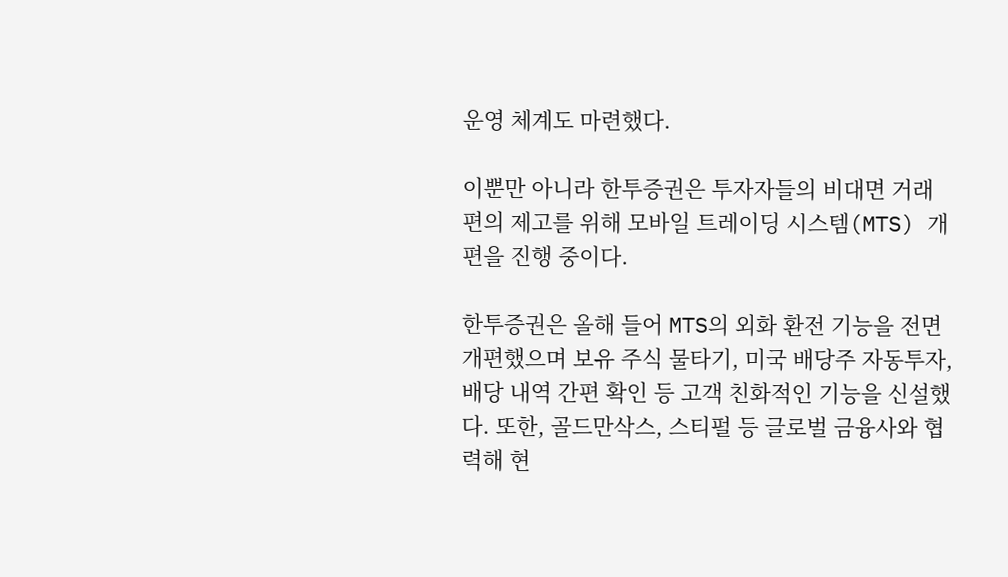운영 체계도 마련했다.

이뿐만 아니라 한투증권은 투자자들의 비대면 거래 편의 제고를 위해 모바일 트레이딩 시스템(MTS) 개편을 진행 중이다.

한투증권은 올해 들어 MTS의 외화 환전 기능을 전면 개편했으며 보유 주식 물타기, 미국 배당주 자동투자, 배당 내역 간편 확인 등 고객 친화적인 기능을 신설했다. 또한, 골드만삭스, 스티펄 등 글로벌 금융사와 협력해 현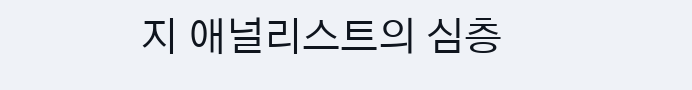지 애널리스트의 심층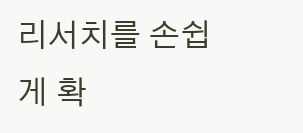리서치를 손쉽게 확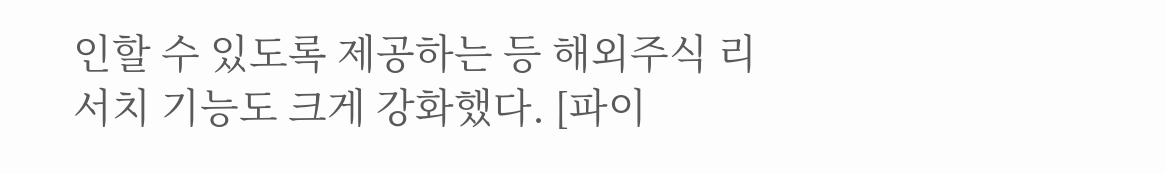인할 수 있도록 제공하는 등 해외주식 리서치 기능도 크게 강화했다. [파이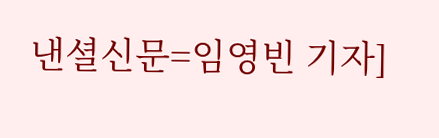낸셜신문=임영빈 기자]